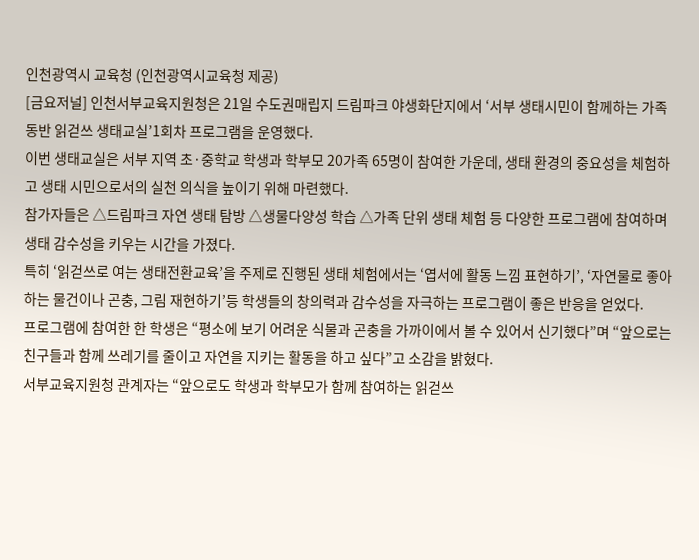인천광역시 교육청 (인천광역시교육청 제공)
[금요저널] 인천서부교육지원청은 21일 수도권매립지 드림파크 야생화단지에서 ‘서부 생태시민이 함께하는 가족동반 읽걷쓰 생태교실’1회차 프로그램을 운영했다.
이번 생태교실은 서부 지역 초·중학교 학생과 학부모 20가족 65명이 참여한 가운데, 생태 환경의 중요성을 체험하고 생태 시민으로서의 실천 의식을 높이기 위해 마련했다.
참가자들은 △드림파크 자연 생태 탐방 △생물다양성 학습 △가족 단위 생태 체험 등 다양한 프로그램에 참여하며 생태 감수성을 키우는 시간을 가졌다.
특히 ‘읽걷쓰로 여는 생태전환교육’을 주제로 진행된 생태 체험에서는 ‘엽서에 활동 느낌 표현하기’, ‘자연물로 좋아하는 물건이나 곤충, 그림 재현하기’등 학생들의 창의력과 감수성을 자극하는 프로그램이 좋은 반응을 얻었다.
프로그램에 참여한 한 학생은 “평소에 보기 어려운 식물과 곤충을 가까이에서 볼 수 있어서 신기했다”며 “앞으로는 친구들과 함께 쓰레기를 줄이고 자연을 지키는 활동을 하고 싶다”고 소감을 밝혔다.
서부교육지원청 관계자는 “앞으로도 학생과 학부모가 함께 참여하는 읽걷쓰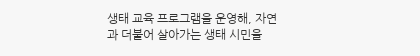생태 교육 프로그램을 운영해, 자연과 더불어 살아가는 생태 시민을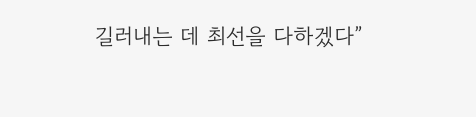길러내는 데 최선을 다하겠다”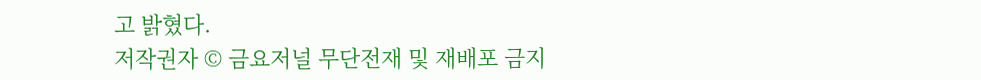고 밝혔다.
저작권자 © 금요저널 무단전재 및 재배포 금지